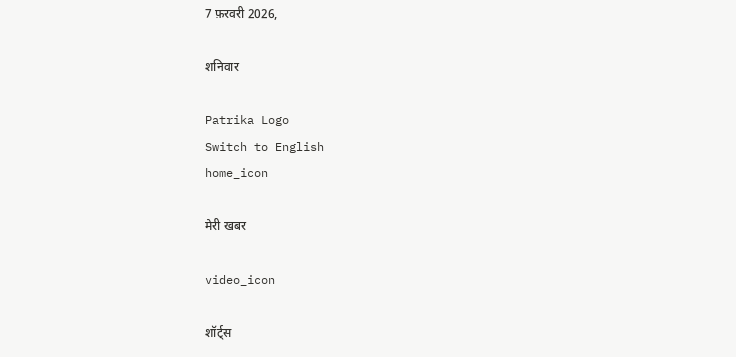7 फ़रवरी 2026,

शनिवार

Patrika Logo
Switch to English
home_icon

मेरी खबर

video_icon

शॉर्ट्स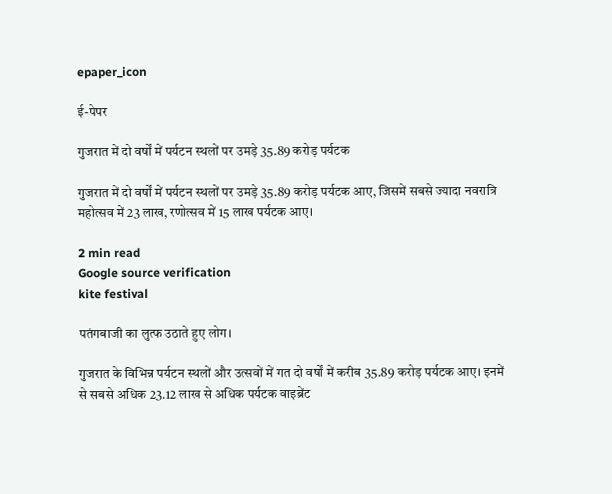epaper_icon

ई-पेपर

गुजरात में दो वर्षों में पर्यटन स्थलों पर उमड़े 35.89 करोड़ पर्यटक

गुजरात में दो वर्षों में पर्यटन स्थलों पर उमड़े 35.89 करोड़ पर्यटक आए, जिसमें सबसे ज्यादा नवरात्रि महोत्सव में 23 लाख, रणोत्सव में 15 लाख पर्यटक आए।

2 min read
Google source verification
kite festival

पतंगबाजी का लुत्फ उठाते हुए लोग।

गुजरात के विभिन्न पर्यटन स्थलों और उत्सवों में गत दो वर्षों में करीब 35.89 करोड़ पर्यटक आए। इनमें से सबसे अधिक 23.12 लाख से अधिक पर्यटक वाइब्रेंट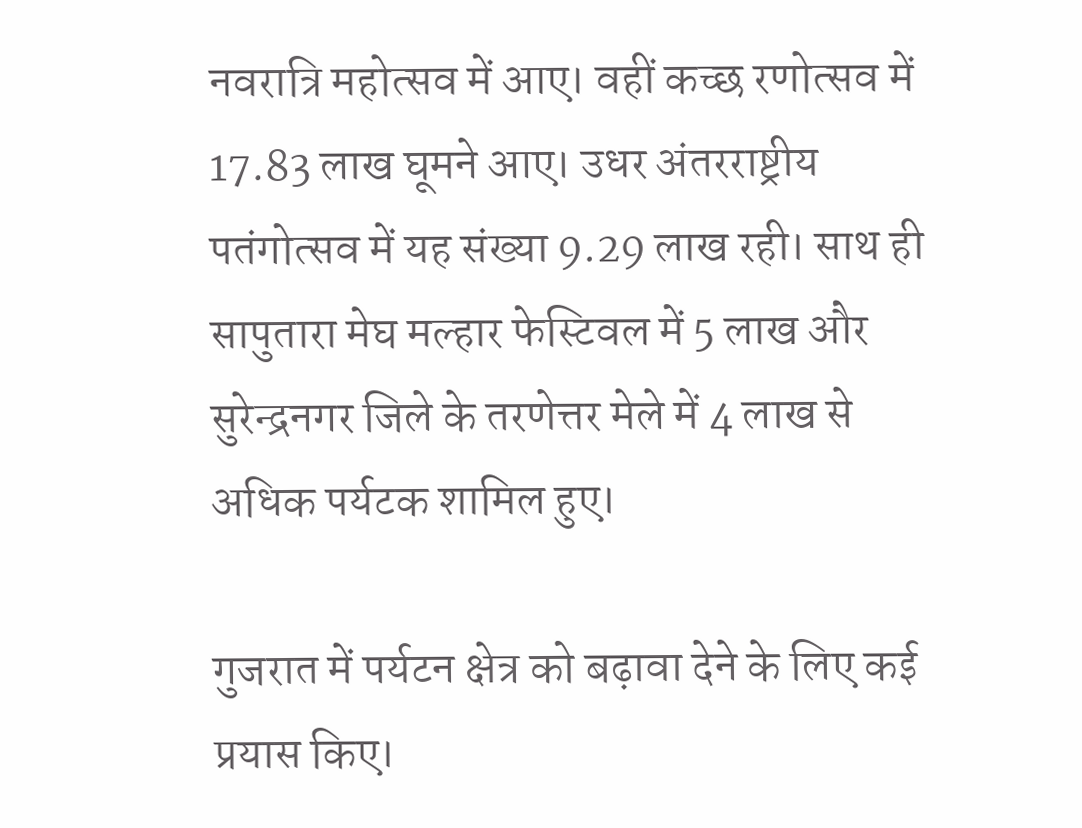नवरात्रि महोत्सव में आए। वहीं कच्छ रणोत्सव में 17.83 लाख घूमने आए। उधर अंतरराष्ट्रीय पतंगोत्सव में यह संख्या 9.29 लाख रही। साथ ही सापुतारा मेघ मल्हार फेस्टिवल में 5 लाख और सुरेन्द्रनगर जिले के तरणेत्तर मेले में 4 लाख से अधिक पर्यटक शामिल हुए।

गुजरात में पर्यटन क्षेत्र को बढ़ावा देने के लिए कई प्रयास किए।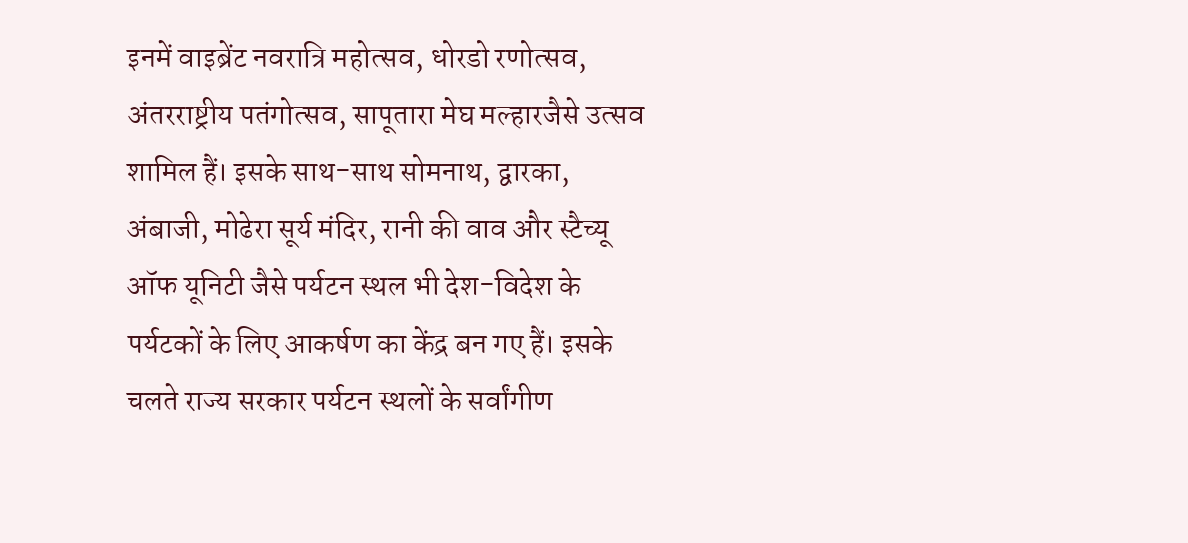इनमें वाइब्रेंट नवरात्रि महोत्सव, धोरडो रणोत्सव, अंतरराष्ट्रीय पतंगोत्सव, सापूतारा मेघ मल्हारजैसे उत्सव शामिल हैं। इसके साथ-साथ सोमनाथ, द्वारका, अंबाजी, मोढेरा सूर्य मंदिर, रानी की वाव और स्टैच्यू ऑफ यूनिटी जैसे पर्यटन स्थल भी देश-विदेश के पर्यटकों के लिए आकर्षण का केंद्र बन गए हैं। इसके चलते राज्य सरकार पर्यटन स्थलों के सर्वांगीण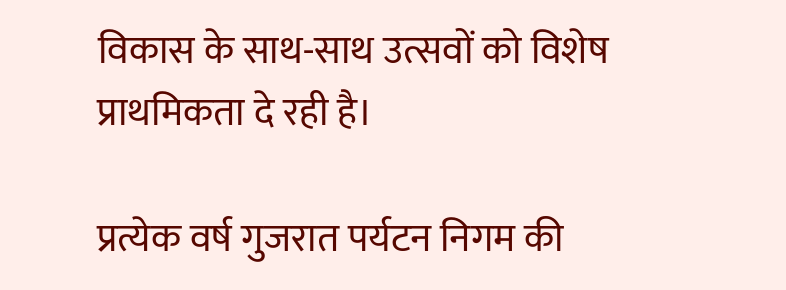विकास के साथ-साथ उत्सवों को विशेष प्राथमिकता दे रही है।

प्रत्येक वर्ष गुजरात पर्यटन निगम की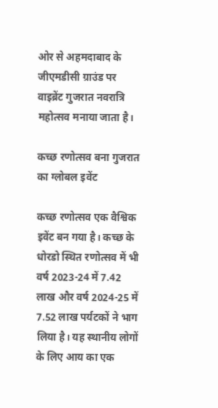ओर से अहमदाबाद के जीएमडीसी ग्राउंड पर वाइब्रेंट गुजरात नवरात्रि महोत्सव मनाया जाता है।

कच्छ रणोत्सव बना गुजरात का ग्लोबल इवेंट

कच्छ रणोत्सव एक वैश्विक इवेंट बन गया है। कच्छ के धोरडो स्थित रणोत्सव में भी वर्ष 2023-24 में 7.42 लाख और वर्ष 2024-25 में 7.52 लाख पर्यटकों ने भाग लिया है। यह स्थानीय लोगों के लिए आय का एक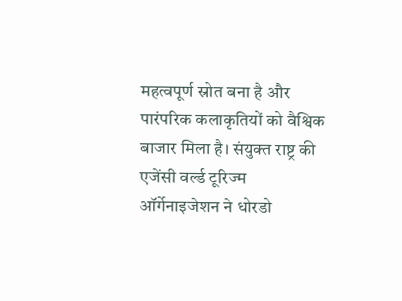महत्वपूर्ण स्रोत बना है और पारंपरिक कलाकृतियों को वैश्विक बाजार मिला है। संयुक्त राष्ट्र की एजेंसी वर्ल्ड टूरिज्म ऑर्गेनाइजेशन ने धोरडो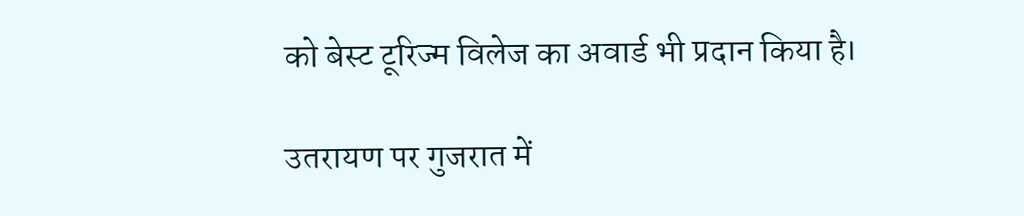को बेस्ट टूरिज्म विलेज का अवार्ड भी प्रदान किया है।

उतरायण पर गुजरात में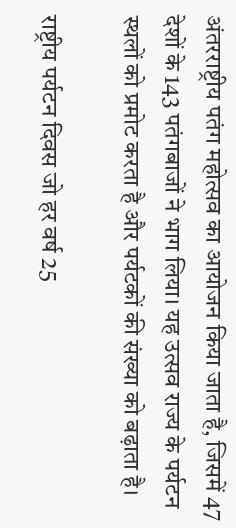अंतरराष्ट्रीय पतंग महोत्सव का आयोजन किया जाता है, जिसमें 47 देशों के 143 पतंगबाजों ने भाग लिया। यह उत्सव राज्य के पर्यटन स्थलों को प्रमोट करता है और पर्यटकों की संख्या को बढ़ाता है।

राष्ट्रीय पर्यटन दिवस जो हर वर्ष 25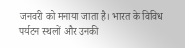जनवरी को मनाया जाता है। भारत के विविध पर्यटन स्थलों और उनकी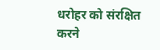धरोहर को संरक्षित करने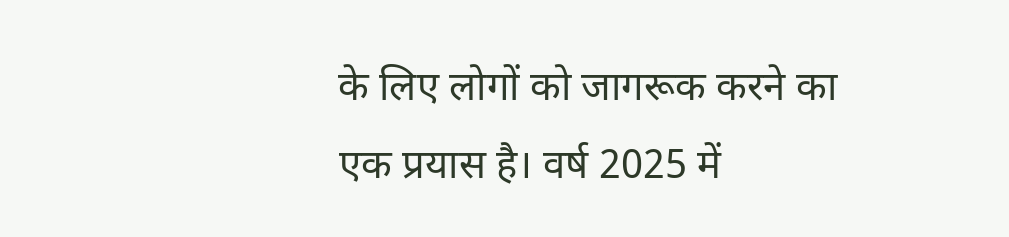के लिए लोगों को जागरूक करने का एक प्रयास है। वर्ष 2025 में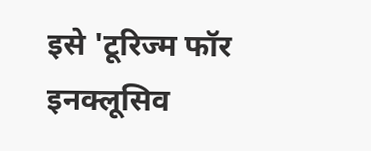इसे 'टूरिज्म फॉर इनक्लूसिव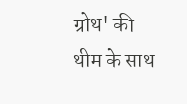ग्रोथ' की थीम के साथ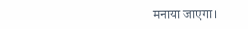मनाया जाएगा।